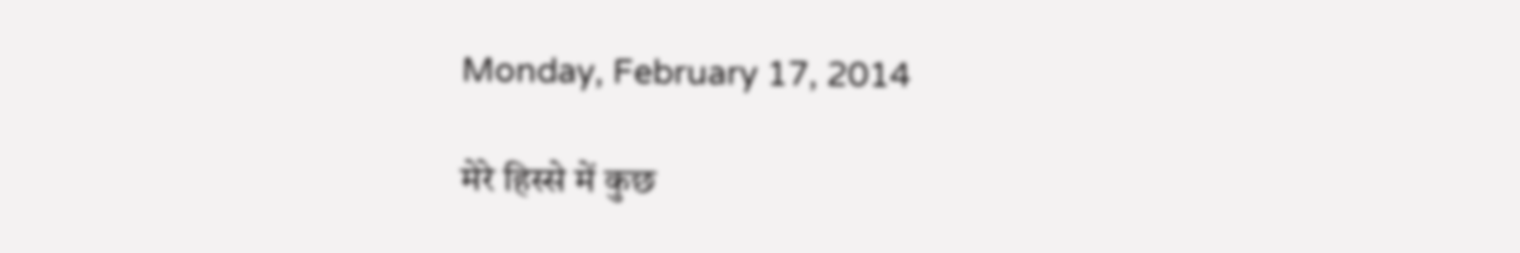Monday, February 17, 2014

मेरे हिस्से में कुछ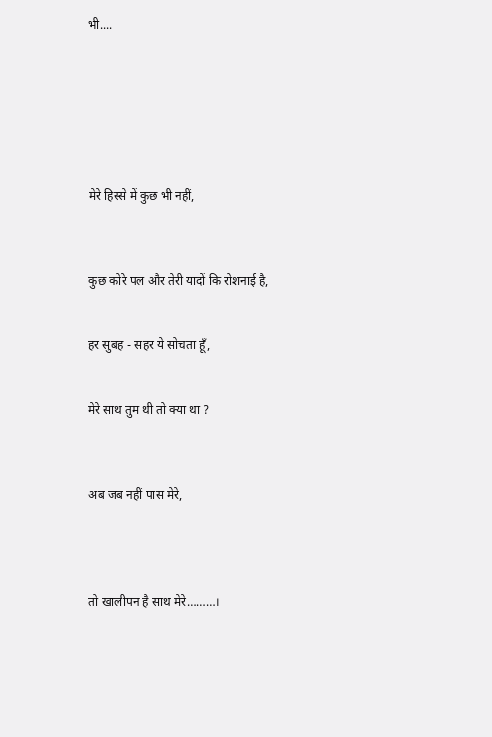भी....







मेरे हिस्से में कुछ भी नहीं,



कुछ कोरे पल और तेरी यादों कि रोशनाई है,


हर सुबह - सहर ये सोचता हूँ,


मेरे साथ तुम थी तो क्या था ?



अब जब नहीं पास मेरे,




तो खालीपन है साथ मेरे………।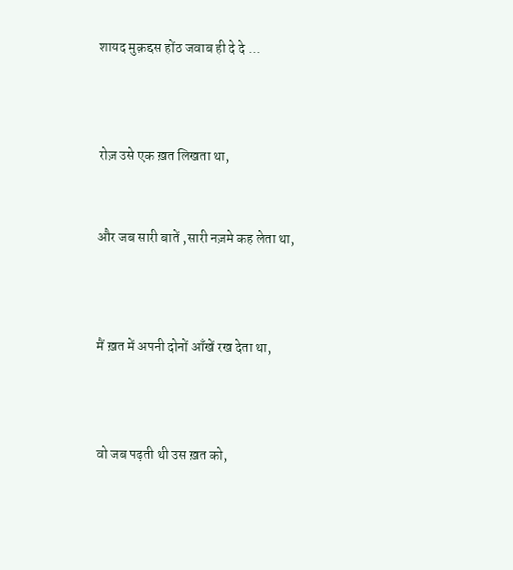शायद मुक़द्दस होंठ जवाब ही दे दे ...



रोज़ उसे एक ख़त लिखता था,


और जब सारी बातें ,सारी नज़मे कह लेता था,



मैं ख़त में अपनी दोनों आँखें रख देता था,



वो जब पढ़ती थी उस ख़त को,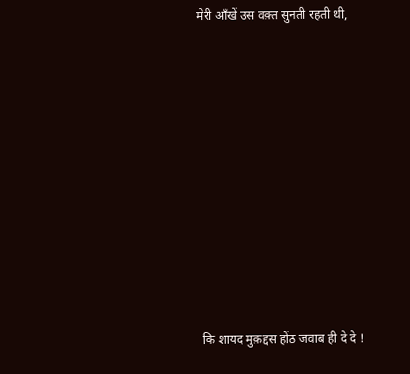मेरी आँखें उस वक़्त सुनती रहती थी,














 कि शायद मुक़द्दस होंठ जवाब ही दे दे !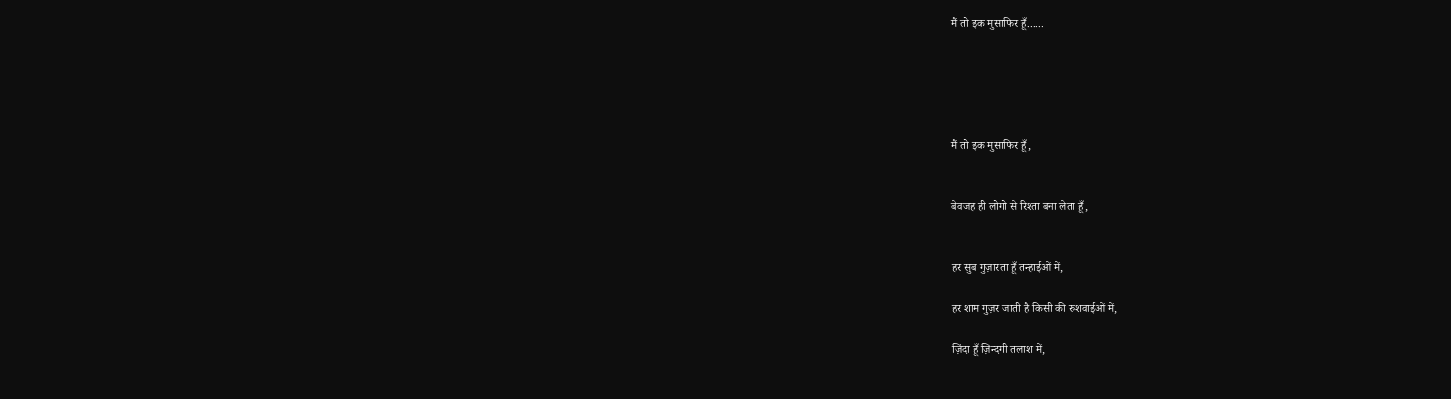मैं तो इक मुसाफिर हूँ......





मैं तो इक मुसाफिर हूँ,


बेवजह ही लोगो से रिश्ता बना लेता हूँ,


हर सुब गुज़ारता हूँ तन्हाईओं में,

हर शाम गुज़र जाती है किसी की रुशवाईओं में,

ज़िंदा हूँ ज़िन्दगी तलाश में,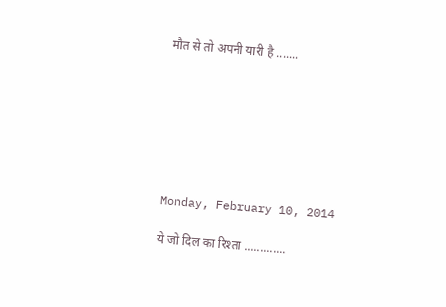मौत से तो अपनी यारी है .......







Monday, February 10, 2014

ये जो दिल का रिश्ता .............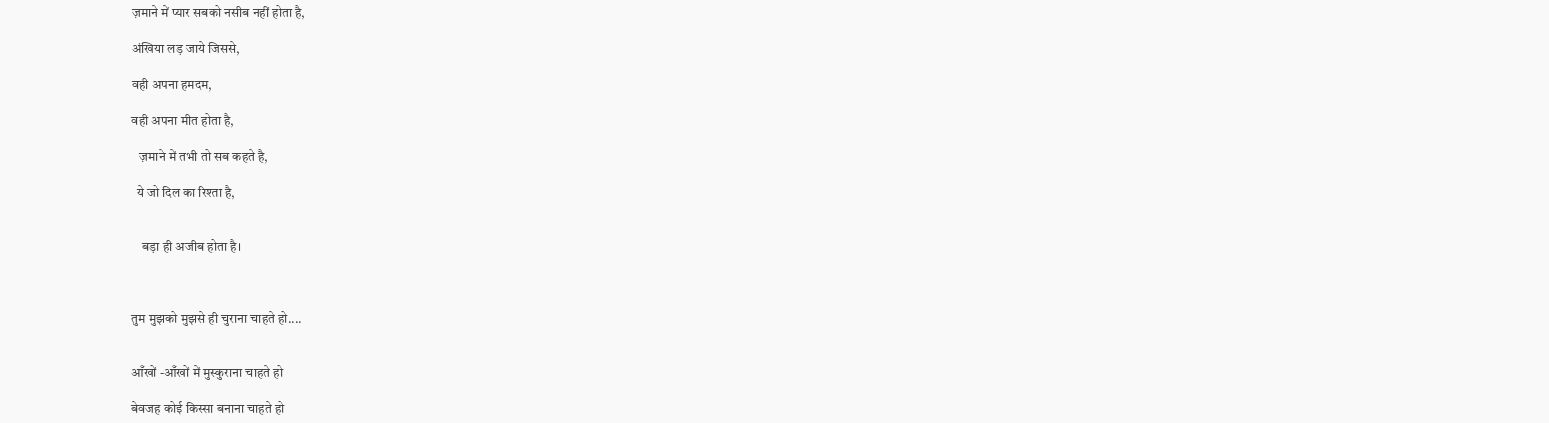ज़माने में प्यार सबको नसीब नहीं होता है,

अंखिया लड़ जाये जिससे,

वही अपना हमदम,

वही अपना मीत होता है,

   ज़माने में तभी तो सब कहते है,

  ये जो दिल का रिश्ता है,


    बड़ा ही अजीब होता है।



तुम मुझको मुझसे ही चुराना चाहते हो....


आँखों -आँखों में मुस्कुराना चाहते हो

बेवजह कोई किस्सा बनाना चाहते हो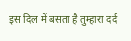इस दिल में बसता है तुम्हारा दर्द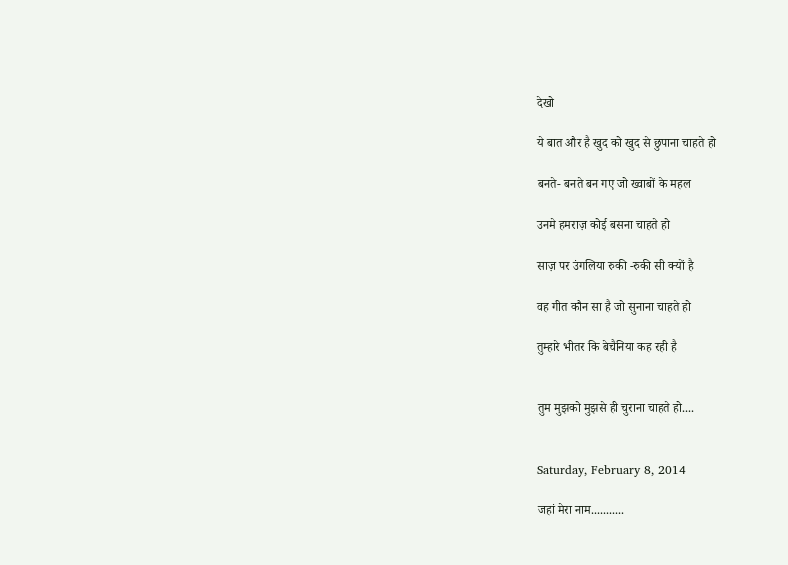देखो

ये बात और है खुद को खुद से छुपाना चाहते हो

बनते- बनते बन गए जो ख्वाबों के महल

उनमे हमराज़ कोई बसना चाहते हो

साज़ पर उंगलिया रुकी -रुकी सी क्यों है

वह गीत कौन सा है जो सुनाना चाहते हो

तुम्हारे भीतर कि बेचैनिया कह रही है


तुम मुझको मुझसे ही चुराना चाहते हो....


Saturday, February 8, 2014

जहां मेरा नाम...........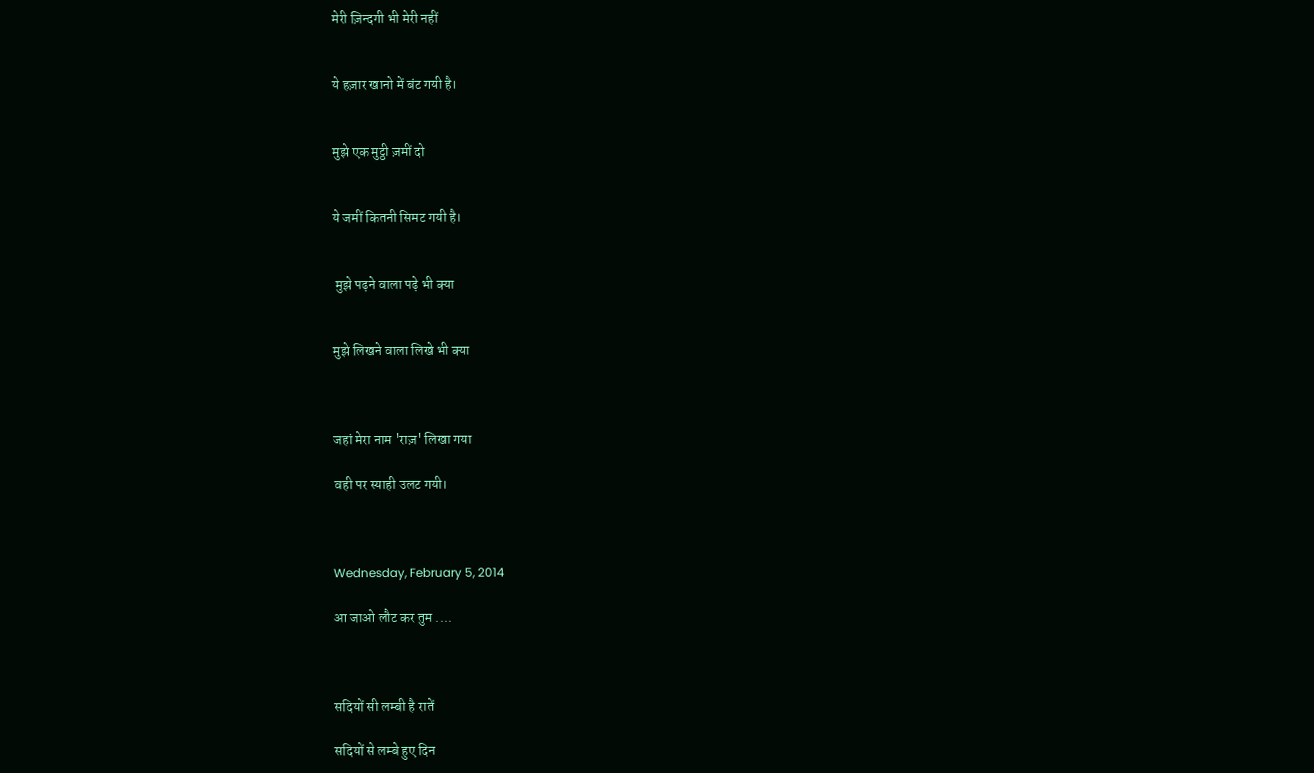मेरी ज़िन्दगी भी मेरी नहीं


ये हज़ार खानो में बंट गयी है।


मुझे एक मुट्ठी ज़मीं दो


ये जमीं कितनी सिमट गयी है।


 मुझे पढ़ने वाला पढ़े भी क्या


मुझे लिखने वाला लिखे भी क्या



जहां मेरा नाम 'राज़' लिखा गया

वही पर स्याही उलट गयी।



Wednesday, February 5, 2014

आ जाओ लौट कर तुम ....



सदियों सी लम्बी है रातें

सदियों से लम्बे हुए दिन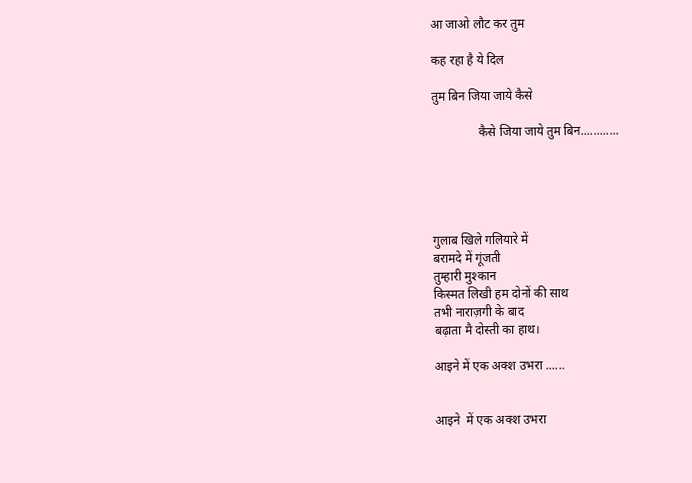आ जाओ लौट कर तुम

कह रहा है ये दिल

तुम बिन जिया जाये कैसे

               कैसे जिया जाये तुम बिन............





गुलाब खिले गलियारे में
बरामदे में गूंजती
तुम्हारी मुश्कान
किस्मत लिखी हम दोनों की साथ
तभी नाराज़गी के बाद
बढ़ाता मै दोस्ती का हाथ।

आइने में एक अक्श उभरा ......


आइने  में एक अक्श उभरा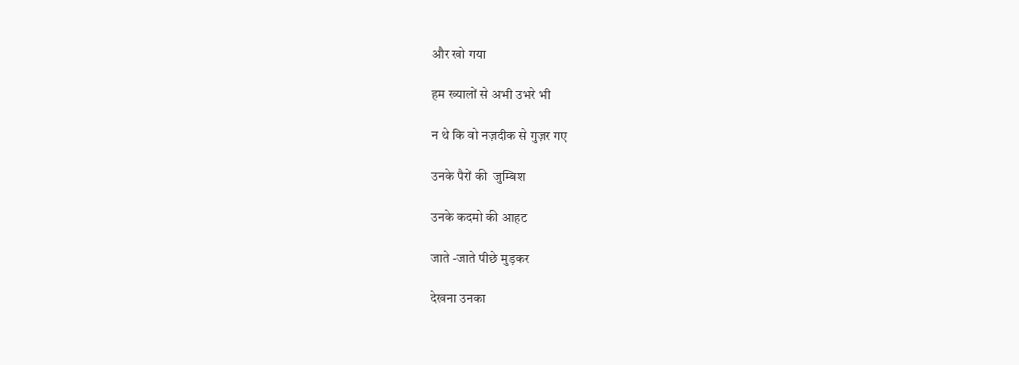और खो गया

हम ख्यालों से अभी उभरे भी

न थे कि वो नज़दीक से गुज़र गए

उनके पैरों की  जुम्बिश

उनके कदमो की आहट

जाते -जाते पीछे मुड़कर

देखना उनका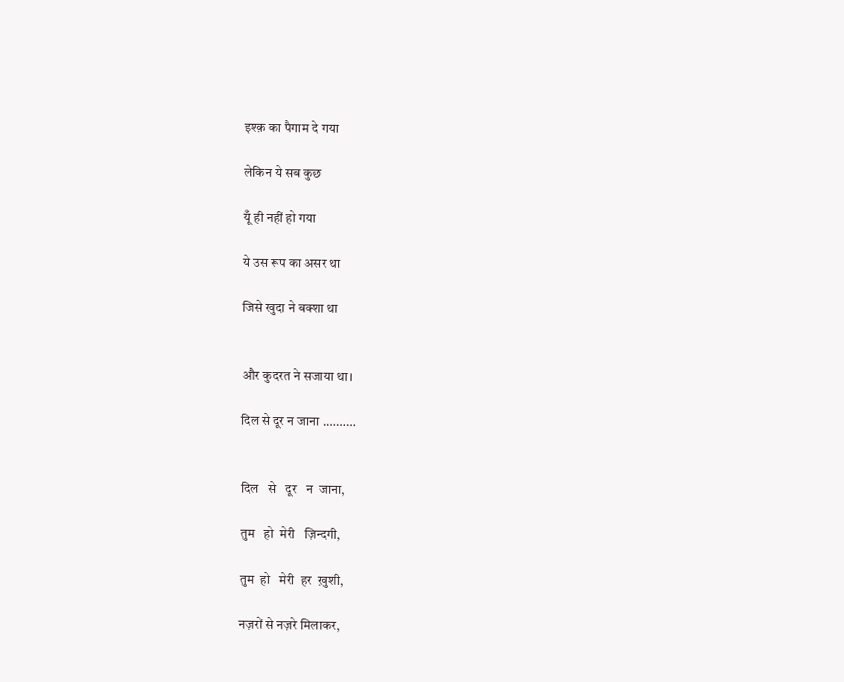इश्क़ का पैगाम दे गया

लेकिन ये सब कुछ

यूँ ही नहीं हो गया

ये उस रूप का असर था

जिसे खुदा ने बक्शा था


और कुदरत ने सजाया था।

दिल से दूर न जाना .………


दिल   से   दूर   न  जाना,

तुम   हो  मेरी   ज़िन्दगी,

तुम  हो   मेरी  हर  ख़ुशी,

नज़रों से नज़रे मिलाकर,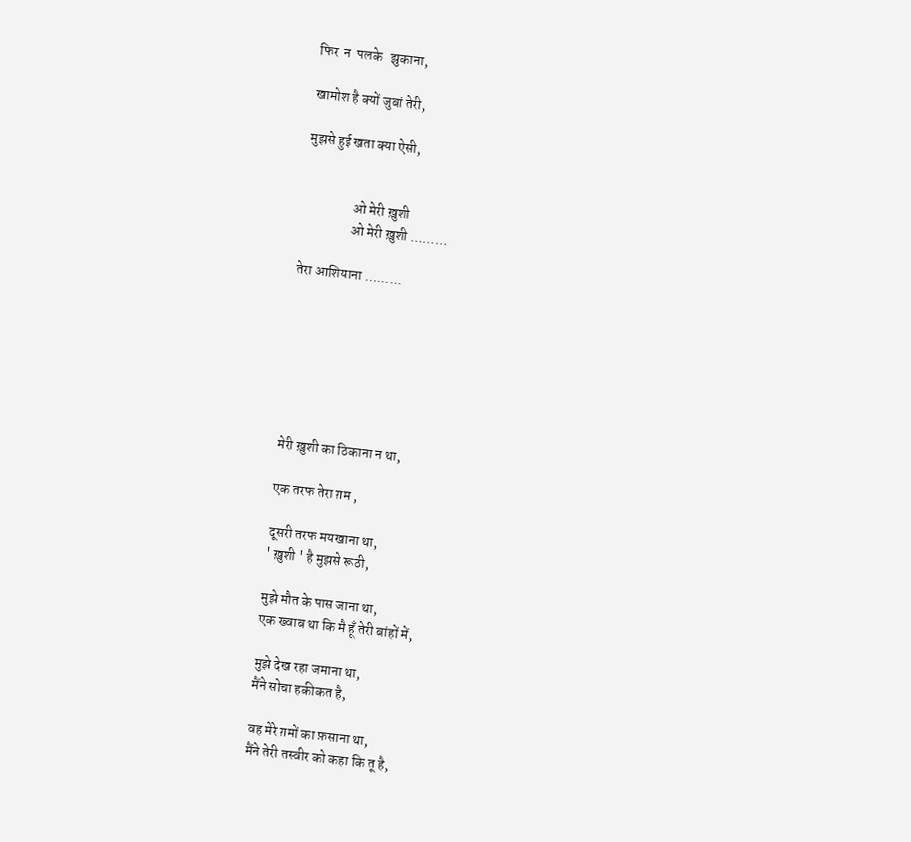फिर  न  पलके   झुकाना,

खामोश है क्यों जुबां तेरी,

मुझसे हुई खता क्या ऐसी,


                  ओ मेरी ख़ुशी
                  ओ मेरी ख़ुशी ………

तेरा आशियाना …......







मेरी ख़ुशी का ठिकाना न था,

एक तरफ तेरा ग़म ,

दूसरी तरफ मयखाना था,
' ख़ुशी ' है मुझसे रूठी,

मुझे मौत के पास जाना था,
एक ख्वाब था कि मै हूँ तेरी बांहों में,

मुझे देख रहा जमाना था,
मैंने सोचा हकीकत है,

वह मेरे ग़मों का फ़साना था,
मैंने तेरी तस्वीर को कहा कि तू है,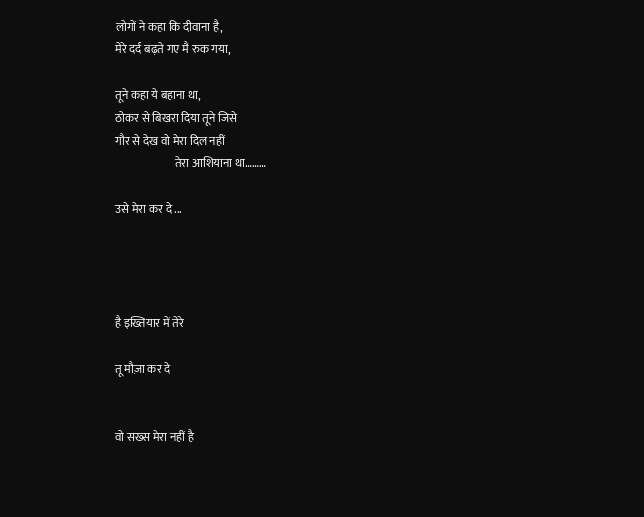लोगों ने कहा कि दीवाना है,
मेरे दर्द बढ़ते गए मै रुक गया,

तूने कहा ये बहाना था,
ठोकर से बिखरा दिया तूने जिसे
गौर से देख वो मेरा दिल नहीं
                          तेरा आशियाना था………

उसे मेरा कर दे ...




है इख्तियार में तेरे

तू मौज़ा कर दे


वो सख्स मेरा नहीं है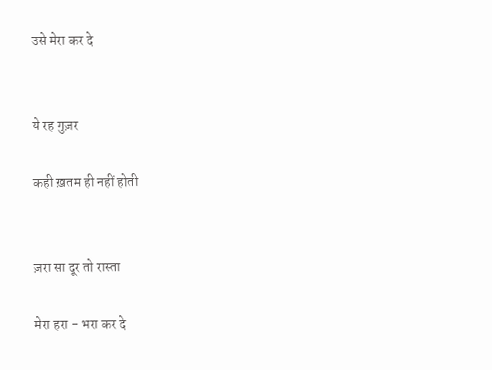उसे मेरा कर दे


ये रह गुज़र

कही ख़तम ही नहीं होती


ज़रा सा दूर तो रास्ता

मेरा हरा - भरा कर दे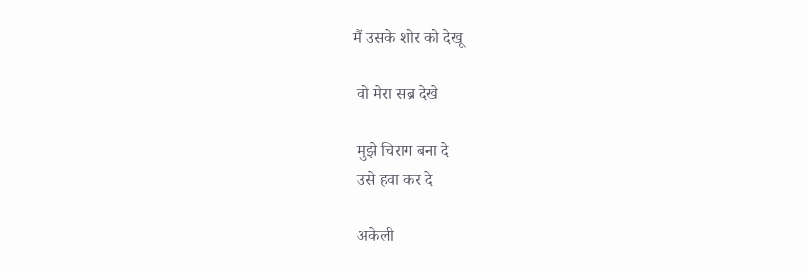मैं उसके शोर को देखू

 वो मेरा सब्र देखे

 मुझे चिराग बना दे
 उसे हवा कर दे

 अकेली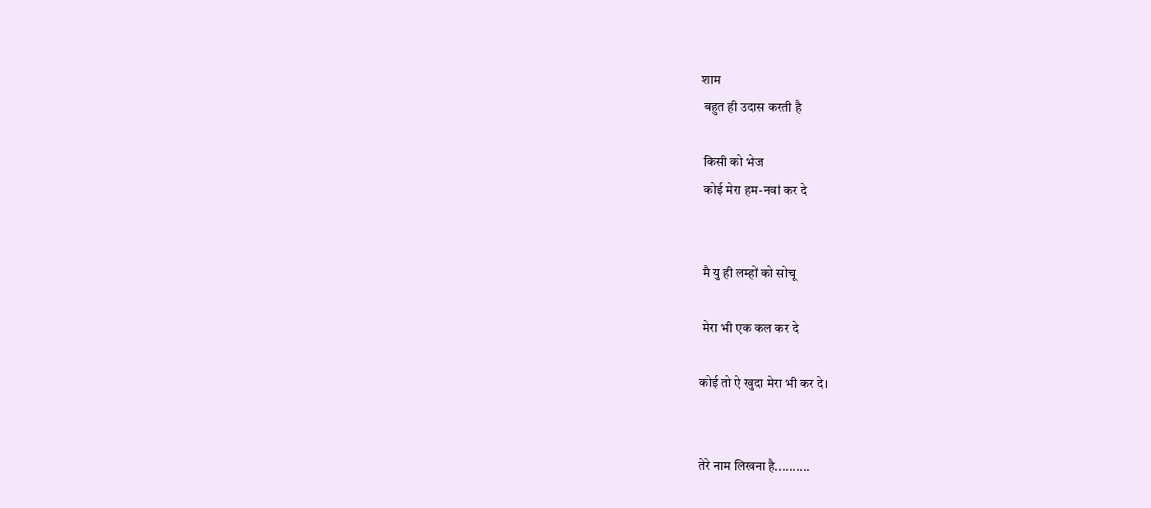शाम
 बहुत ही उदास करती है

 किसी को भेज
 कोई मेरा हम-नवां कर दे


 मै यु ही लम्हों को सोचू

 मेरा भी एक कल कर दे

कोई तो ऐ खुदा मेरा भी कर दे।


तेरे नाम लिखना है..........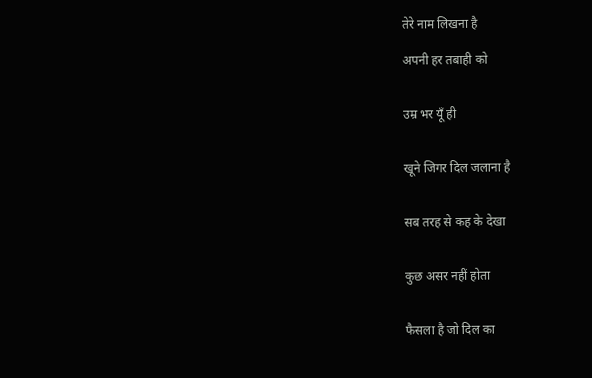तेरे नाम लिखना है

अपनी हर तबाही को


उम्र भर यूँ ही


खूने जिगर दिल जलाना है


सब तरह से कह के देखा


कुछ असर नहीं होता


फैसला है जो दिल का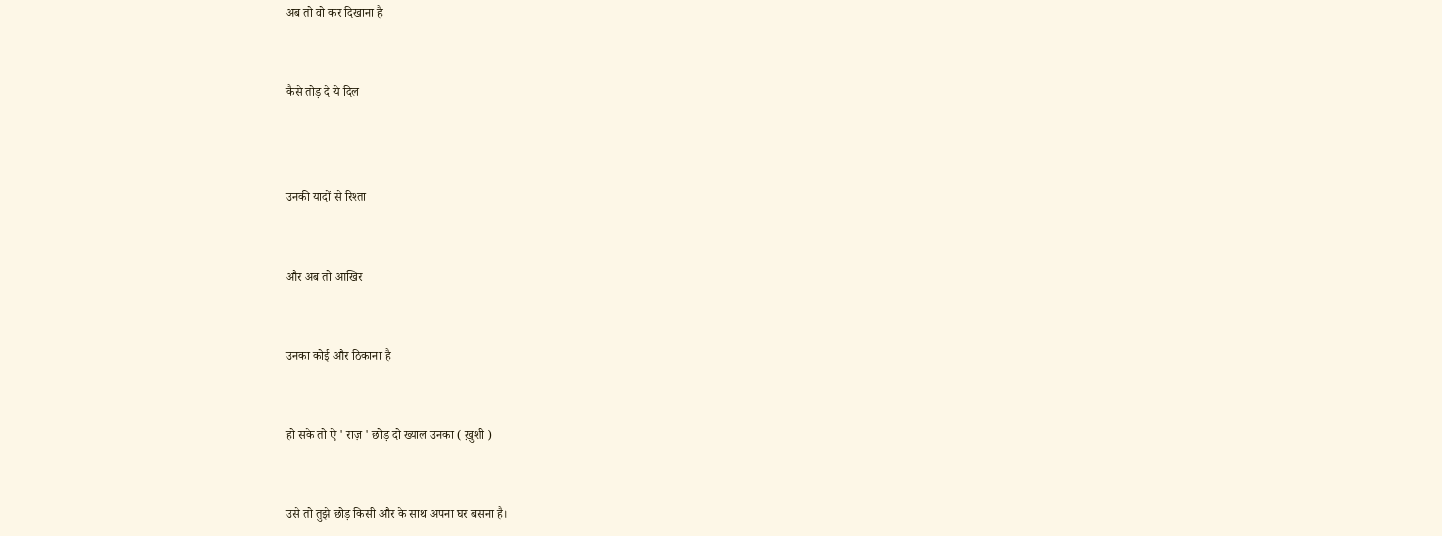अब तो वो कर दिखाना है


कैसे तोड़ दे ये दिल



उनकी यादों से रिश्ता


और अब तो आखिर


उनका कोई और ठिकाना है


हो सके तो ऐ ' राज़ ' छोड़ दो ख्याल उनका ( ख़ुशी )


उसे तो तुझे छोड़ किसी और के साथ अपना घर बसना है।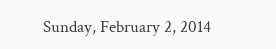Sunday, February 2, 2014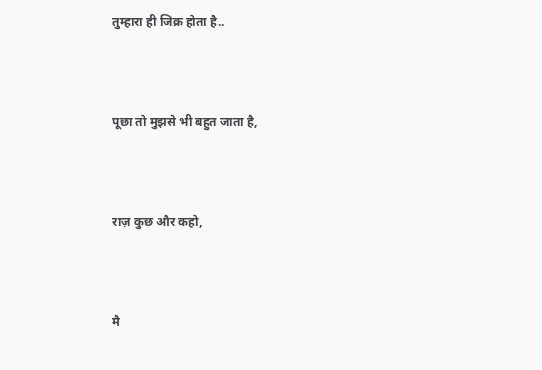तुम्हारा ही जिक्र होता है..



पूछा तो मुझसे भी बहुत जाता है,



राज़ कुछ और कहो,



मै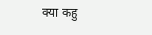क्या कहु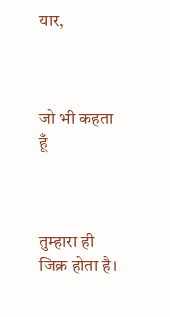यार,



जो भी कहता हूँ



तुम्हारा ही जिक्र होता है।